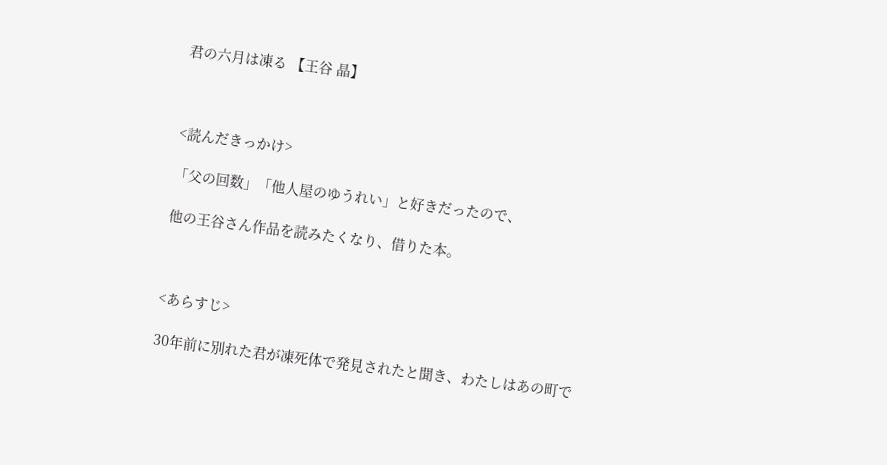君の六月は凍る 【王谷 晶】



<読んだきっかけ>

「父の回数」「他人屋のゆうれい」と好きだったので、

他の王谷さん作品を読みたくなり、借りた本。



<あらすじ>

30年前に別れた君が凍死体で発見されたと聞き、わたしはあの町で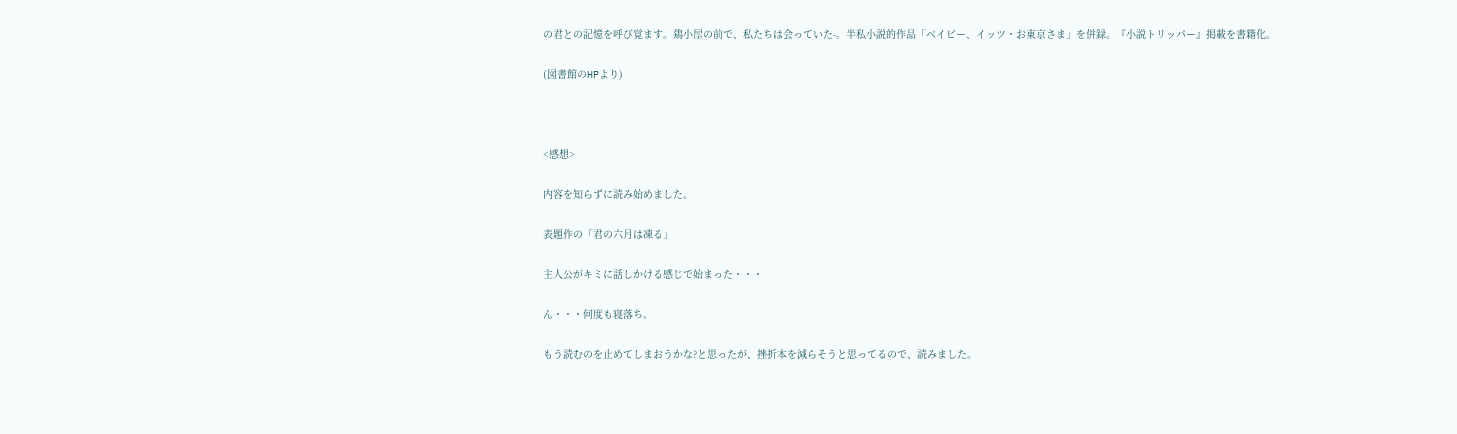の君との記憶を呼び覚ます。鶏小屋の前で、私たちは会っていた-。半私小説的作品「ベイビー、イッツ・お東京さま」を併録。『小説トリッパー』掲載を書籍化。

(図書館のHPより)



<感想>

内容を知らずに読み始めました。

表題作の「君の六月は凍る」

主人公がキミに話しかける感じで始まった・・・

ん・・・何度も寝落ち。

もう読むのを止めてしまおうかな?と思ったが、挫折本を減らそうと思ってるので、読みました。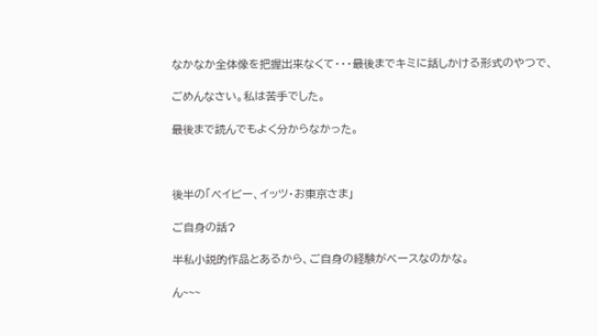なかなか全体像を把握出来なくて・・・最後までキミに話しかける形式のやつで、

ごめんなさい。私は苦手でした。

最後まで読んでもよく分からなかった。



後半の「ベイビー、イッツ・お東京さま」

ご自身の話?

半私小説的作品とあるから、ご自身の経験がベースなのかな。

ん~~~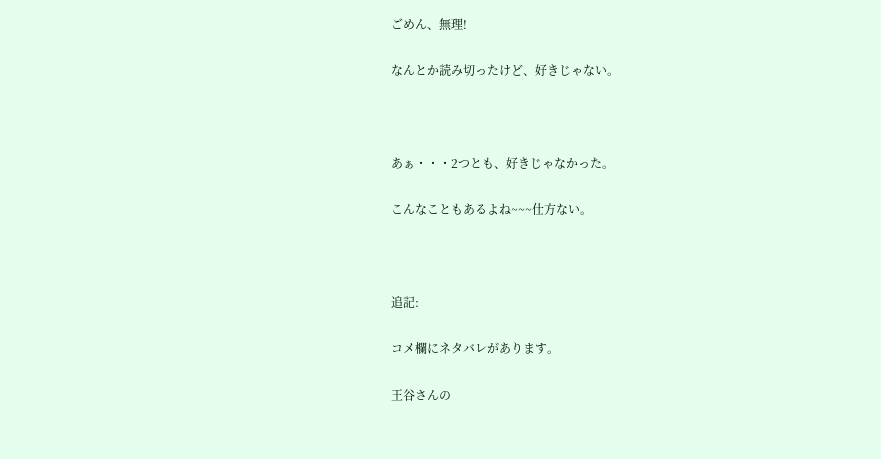ごめん、無理!

なんとか読み切ったけど、好きじゃない。



あぁ・・・2つとも、好きじゃなかった。

こんなこともあるよね~~~仕方ない。



追記:

コメ欄にネタバレがあります。

王谷さんの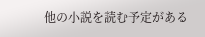他の小説を読む予定がある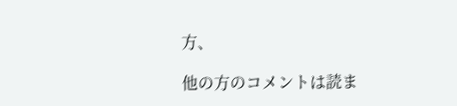方、

他の方のコメントは読ま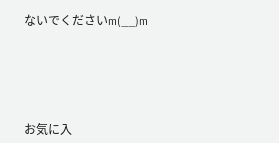ないでくださいm(__)m





お気に入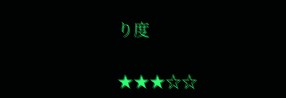り度

★★★☆☆